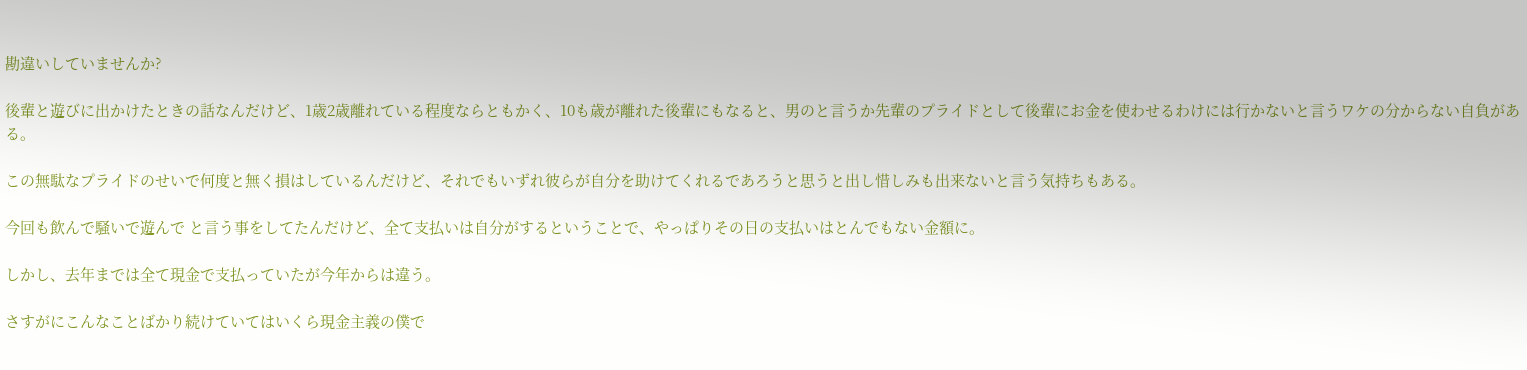勘違いしていませんか?

後輩と遊びに出かけたときの話なんだけど、1歳2歳離れている程度ならともかく、10も歳が離れた後輩にもなると、男のと言うか先輩のプライドとして後輩にお金を使わせるわけには行かないと言うワケの分からない自負がある。

この無駄なプライドのせいで何度と無く損はしているんだけど、それでもいずれ彼らが自分を助けてくれるであろうと思うと出し惜しみも出来ないと言う気持ちもある。

今回も飲んで騒いで遊んで と言う事をしてたんだけど、全て支払いは自分がするということで、やっぱりその日の支払いはとんでもない金額に。

しかし、去年までは全て現金で支払っていたが今年からは違う。

さすがにこんなことばかり続けていてはいくら現金主義の僕で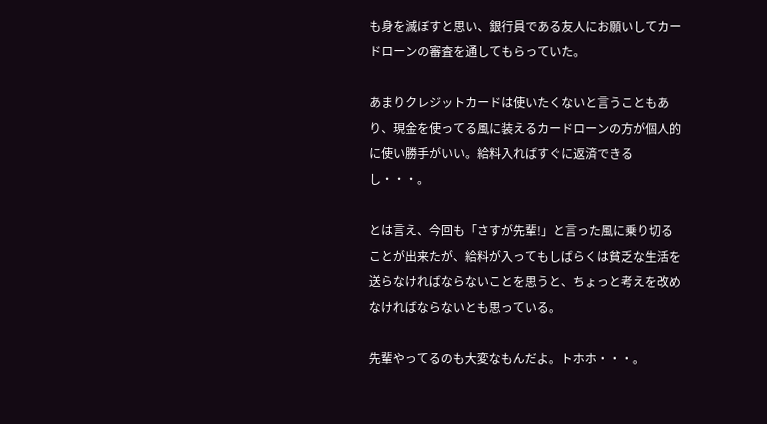も身を滅ぼすと思い、銀行員である友人にお願いしてカードローンの審査を通してもらっていた。

あまりクレジットカードは使いたくないと言うこともあり、現金を使ってる風に装えるカードローンの方が個人的に使い勝手がいい。給料入ればすぐに返済できるし・・・。

とは言え、今回も「さすが先輩!」と言った風に乗り切ることが出来たが、給料が入ってもしばらくは貧乏な生活を送らなければならないことを思うと、ちょっと考えを改めなければならないとも思っている。

先輩やってるのも大変なもんだよ。トホホ・・・。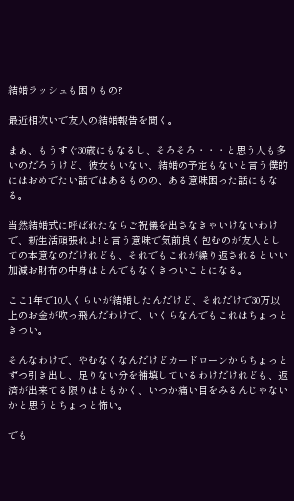結婚ラッシュも困りもの?

最近相次いで友人の結婚報告を聞く。

まぁ、もうすぐ30歳にもなるし、そろそろ・・・と思う人も多いのだろうけど、彼女もいない、結婚の予定もないと言う僕的にはおめでたい話ではあるものの、ある意味困った話にもなる。

当然結婚式に呼ばれたならご祝儀を出さなきゃいけないわけで、新生活頑張れよ!と言う意味で気前良く包むのが友人としての本意なのだけれども、それでもこれが繰り返されるといい加減お財布の中身はとんでもなくきついことになる。

ここ1年で10人くらいが結婚したんだけど、それだけで30万以上のお金が吹っ飛んだわけで、いくらなんでもこれはちょっときつい。

そんなわけで、やむなくなんだけどカードローンからちょっとずつ引き出し、足りない分を補填しているわけだけれども、返済が出来てる限りはともかく、いつか痛い目をみるんじゃないかと思うとちょっと怖い。

でも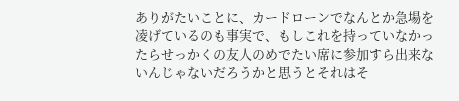ありがたいことに、カードローンでなんとか急場を凌げているのも事実で、もしこれを持っていなかったらせっかくの友人のめでたい席に参加すら出来ないんじゃないだろうかと思うとそれはそ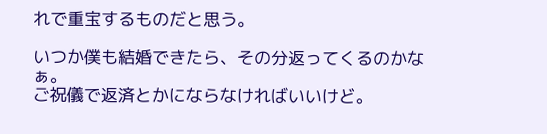れで重宝するものだと思う。

いつか僕も結婚できたら、その分返ってくるのかなぁ。
ご祝儀で返済とかにならなければいいけど。